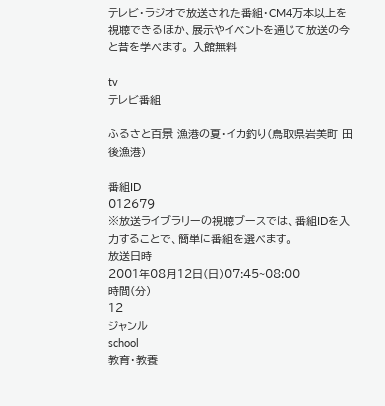テレビ・ラジオで放送された番組・CM4万本以上を視聴できるほか、展示やイベントを通じて放送の今と昔を学べます。 入館無料

tv
テレビ番組

ふるさと百景 漁港の夏・イカ釣り(鳥取県岩美町 田後漁港)

番組ID
012679
※放送ライブラリーの視聴ブースでは、番組IDを入力することで、簡単に番組を選べます。
放送日時
2001年08月12日(日)07:45~08:00
時間(分)
12
ジャンル
school
教育・教養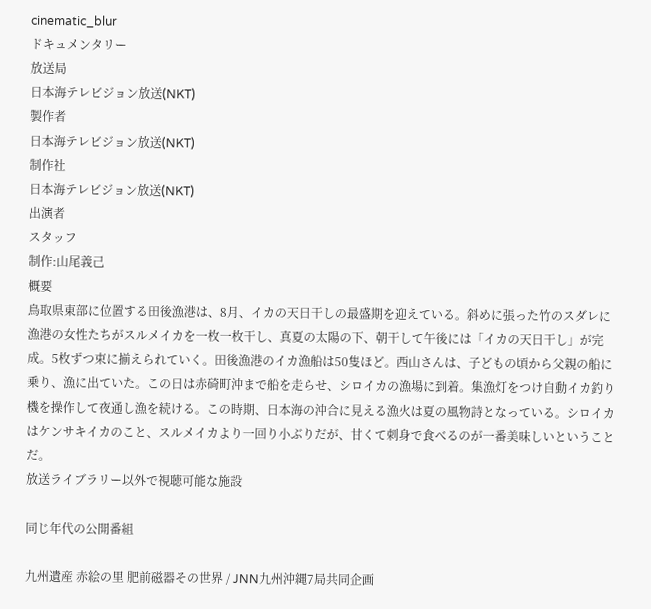cinematic_blur
ドキュメンタリー
放送局
日本海テレビジョン放送(NKT)
製作者
日本海テレビジョン放送(NKT)
制作社
日本海テレビジョン放送(NKT)
出演者
スタッフ
制作:山尾義己
概要
鳥取県東部に位置する田後漁港は、8月、イカの天日干しの最盛期を迎えている。斜めに張った竹のスダレに漁港の女性たちがスルメイカを一枚一枚干し、真夏の太陽の下、朝干して午後には「イカの天日干し」が完成。5枚ずつ束に揃えられていく。田後漁港のイカ漁船は50隻ほど。西山さんは、子どもの頃から父親の船に乗り、漁に出ていた。この日は赤碕町沖まで船を走らせ、シロイカの漁場に到着。集漁灯をつけ自動イカ釣り機を操作して夜通し漁を続ける。この時期、日本海の沖合に見える漁火は夏の風物詩となっている。シロイカはケンサキイカのこと、スルメイカより一回り小ぶりだが、甘くて刺身で食べるのが一番美味しいということだ。
放送ライブラリー以外で視聴可能な施設

同じ年代の公開番組

九州遺産 赤絵の里 肥前磁器その世界 / JNN九州沖縄7局共同企画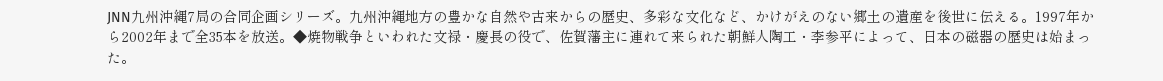JNN九州沖縄7局の合同企画シリーズ。九州沖縄地方の豊かな自然や古来からの歴史、多彩な文化など、かけがえのない郷土の遺産を後世に伝える。1997年から2002年まで全35本を放送。◆焼物戦争といわれた文禄・慶長の役で、佐賀藩主に連れて来られた朝鮮人陶工・李参平によって、日本の磁器の歴史は始まった。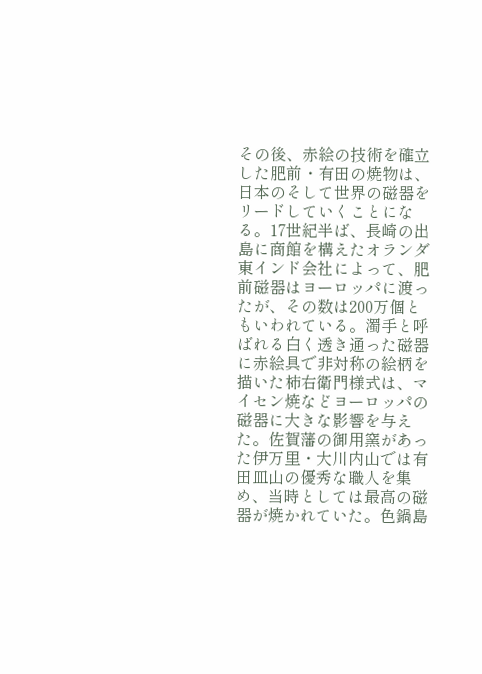その後、赤絵の技術を確立した肥前・有田の焼物は、日本のそして世界の磁器をリードしていくことになる。17世紀半ば、長崎の出島に商館を構えたオランダ東インド会社によって、肥前磁器はヨーロッパに渡ったが、その数は200万個ともいわれている。濁手と呼ばれる白く透き通った磁器に赤絵具で非対称の絵柄を描いた柿右衛門様式は、マイセン焼などヨーロッパの磁器に大きな影響を与えた。佐賀藩の御用窯があった伊万里・大川内山では有田皿山の優秀な職人を集め、当時としては最高の磁器が焼かれていた。色鍋島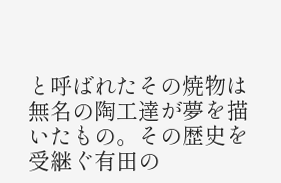と呼ばれたその焼物は無名の陶工達が夢を描いたもの。その歴史を受継ぐ有田の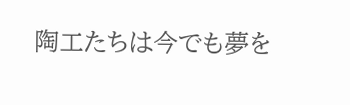陶工たちは今でも夢を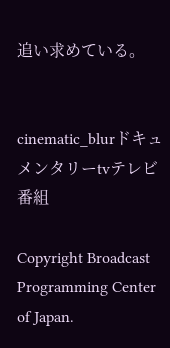追い求めている。


cinematic_blurドキュメンタリーtvテレビ番組

Copyright Broadcast Programming Center of Japan.